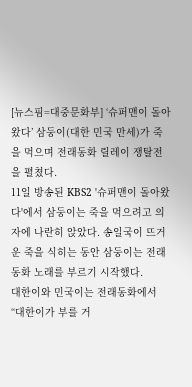[뉴스핌=대중문화부] ‘슈퍼맨이 돌아왔다’ 삼둥이(대한 민국 만세)가 죽을 먹으며 전래동화 릴레이 쟁탈전을 펼쳤다.
11일 방송된 KBS2 '슈퍼맨이 돌아왔다'에서 삼둥이는 죽을 먹으려고 의자에 나란히 앉았다. 송일국이 뜨거운 죽을 식히는 동안 삼둥이는 전래동화 노래를 부르기 시작했다.
대한이와 민국이는 전래동화에서 “대한이가 부를 거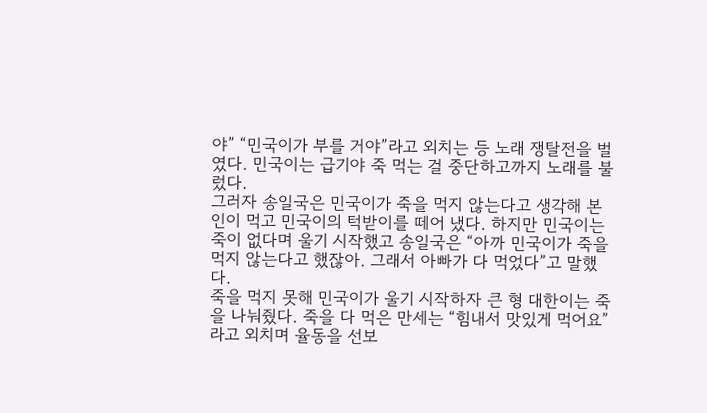야” “민국이가 부를 거야”라고 외치는 등 노래 쟁탈전을 벌였다. 민국이는 급기야 죽 먹는 걸 중단하고까지 노래를 불렀다.
그러자 송일국은 민국이가 죽을 먹지 않는다고 생각해 본인이 먹고 민국이의 턱받이를 떼어 냈다. 하지만 민국이는 죽이 없다며 울기 시작했고 송일국은 “아까 민국이가 죽을 먹지 않는다고 했잖아. 그래서 아빠가 다 먹었다”고 말했다.
죽을 먹지 못해 민국이가 울기 시작하자 큰 형 대한이는 죽을 나눠줬다. 죽을 다 먹은 만세는 “힘내서 맛있게 먹어요”라고 외치며 율동을 선보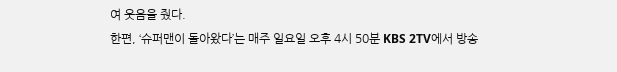여 웃음을 줬다.
한편, ‘슈퍼맨이 돌아왔다’는 매주 일요일 오후 4시 50분 KBS 2TV에서 방송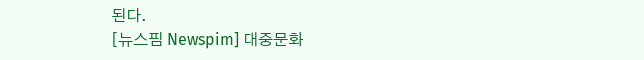된다.
[뉴스핌 Newspim] 대중문화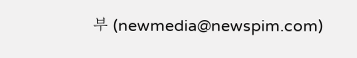부 (newmedia@newspim.com)